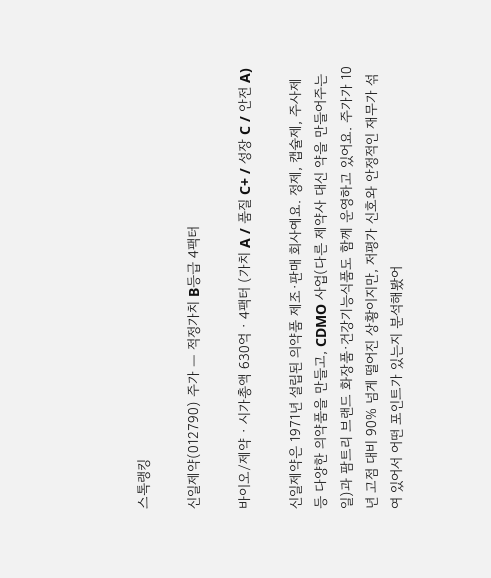스톡랭킹

신일제약(012790) 주가 — 적정가치 B등급 4팩터

바이오/제약 · 시가총액 630억 · 4팩터 (가치 A / 품질 C+ / 성장 C / 안전 A)

신일제약은 1971년 설립된 의약품 제조·판매 회사예요. 정제, 캡슐제, 주사제 등 다양한 의약품을 만들고, CDMO 사업(다른 제약사 대신 약을 만들어주는 일)과 팜트리 브랜드 화장품·건강기능식품도 함께 운영하고 있어요. 주가가 10년 고점 대비 90% 넘게 떨어진 상황이지만, 저평가 신호와 안정적인 재무가 섞여 있어서 어떤 포인트가 있는지 분석해봤어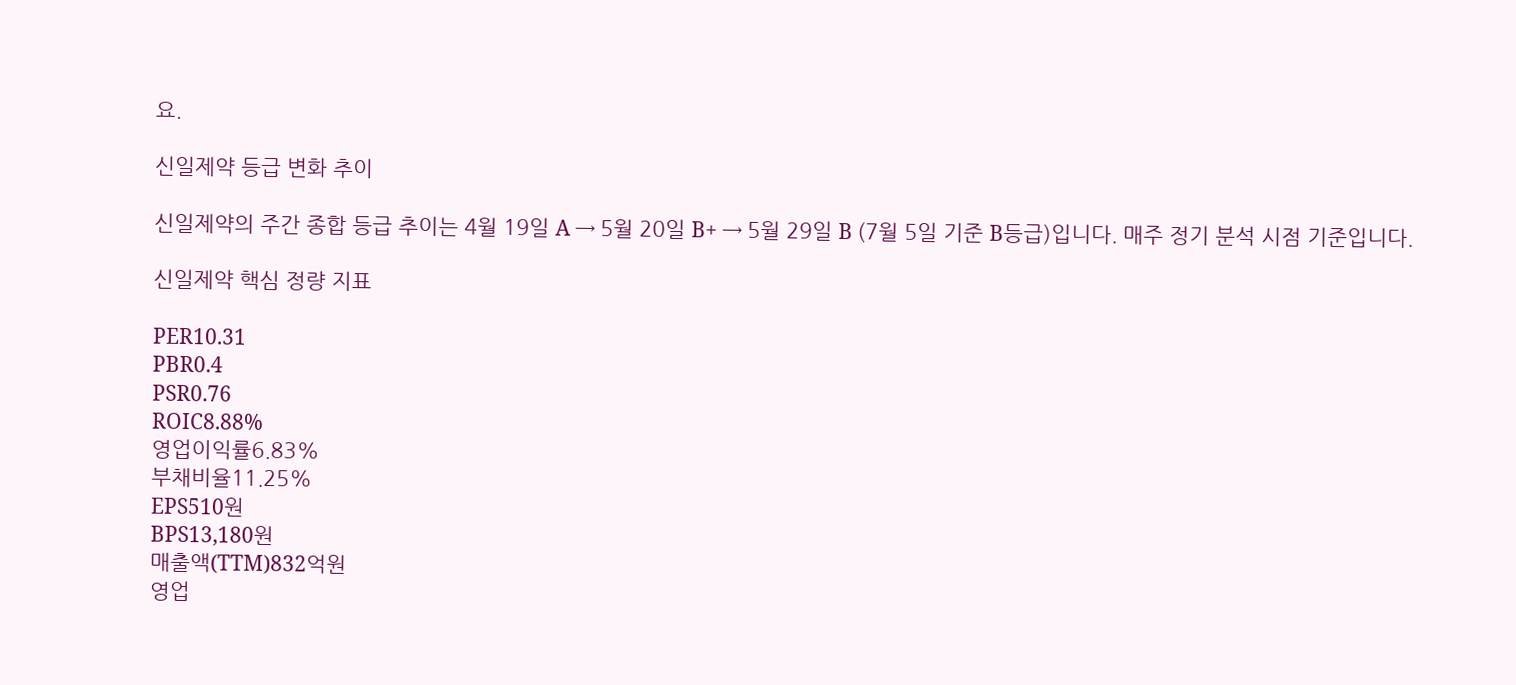요.

신일제약 등급 변화 추이

신일제약의 주간 종합 등급 추이는 4월 19일 A → 5월 20일 B+ → 5월 29일 B (7월 5일 기준 B등급)입니다. 매주 정기 분석 시점 기준입니다.

신일제약 핵심 정량 지표

PER10.31
PBR0.4
PSR0.76
ROIC8.88%
영업이익률6.83%
부채비율11.25%
EPS510원
BPS13,180원
매출액(TTM)832억원
영업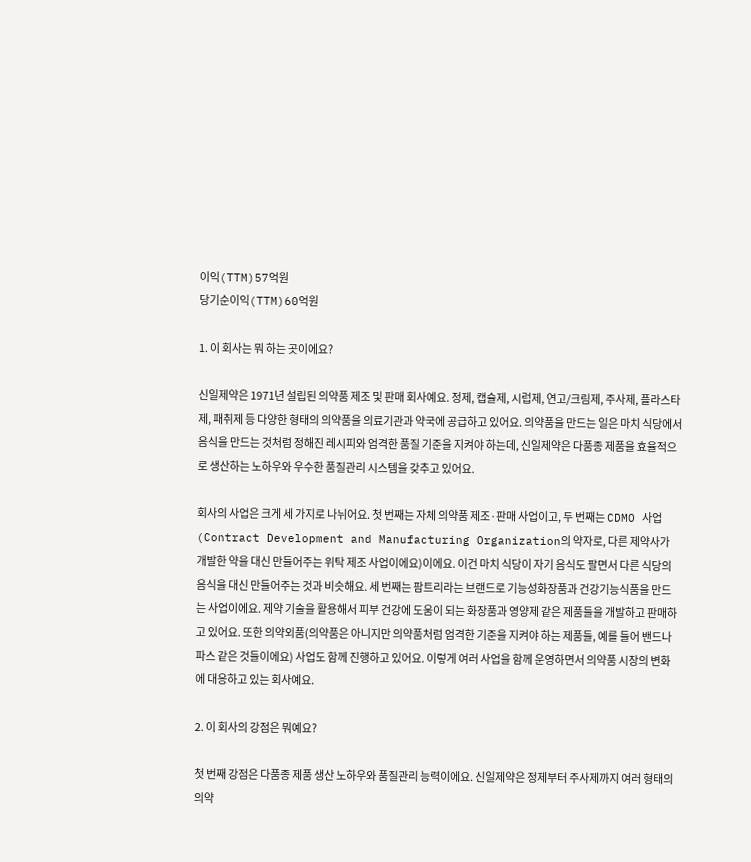이익(TTM)57억원
당기순이익(TTM)60억원

1. 이 회사는 뭐 하는 곳이에요?

신일제약은 1971년 설립된 의약품 제조 및 판매 회사예요. 정제, 캡슐제, 시럽제, 연고/크림제, 주사제, 플라스타제, 패취제 등 다양한 형태의 의약품을 의료기관과 약국에 공급하고 있어요. 의약품을 만드는 일은 마치 식당에서 음식을 만드는 것처럼 정해진 레시피와 엄격한 품질 기준을 지켜야 하는데, 신일제약은 다품종 제품을 효율적으로 생산하는 노하우와 우수한 품질관리 시스템을 갖추고 있어요.

회사의 사업은 크게 세 가지로 나뉘어요. 첫 번째는 자체 의약품 제조·판매 사업이고, 두 번째는 CDMO 사업(Contract Development and Manufacturing Organization의 약자로, 다른 제약사가 개발한 약을 대신 만들어주는 위탁 제조 사업이에요)이에요. 이건 마치 식당이 자기 음식도 팔면서 다른 식당의 음식을 대신 만들어주는 것과 비슷해요. 세 번째는 팜트리라는 브랜드로 기능성화장품과 건강기능식품을 만드는 사업이에요. 제약 기술을 활용해서 피부 건강에 도움이 되는 화장품과 영양제 같은 제품들을 개발하고 판매하고 있어요. 또한 의약외품(의약품은 아니지만 의약품처럼 엄격한 기준을 지켜야 하는 제품들, 예를 들어 밴드나 파스 같은 것들이에요) 사업도 함께 진행하고 있어요. 이렇게 여러 사업을 함께 운영하면서 의약품 시장의 변화에 대응하고 있는 회사예요.

2. 이 회사의 강점은 뭐예요?

첫 번째 강점은 다품종 제품 생산 노하우와 품질관리 능력이에요. 신일제약은 정제부터 주사제까지 여러 형태의 의약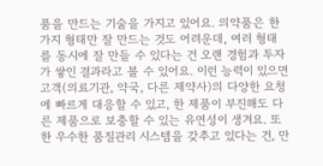품을 만드는 기술을 가지고 있어요. 의약품은 한 가지 형태만 잘 만드는 것도 어려운데, 여러 형태를 동시에 잘 만들 수 있다는 건 오랜 경험과 투자가 쌓인 결과라고 볼 수 있어요. 이런 능력이 있으면 고객(의료기관, 약국, 다른 제약사)의 다양한 요청에 빠르게 대응할 수 있고, 한 제품이 부진해도 다른 제품으로 보충할 수 있는 유연성이 생겨요. 또한 우수한 품질관리 시스템을 갖추고 있다는 건, 만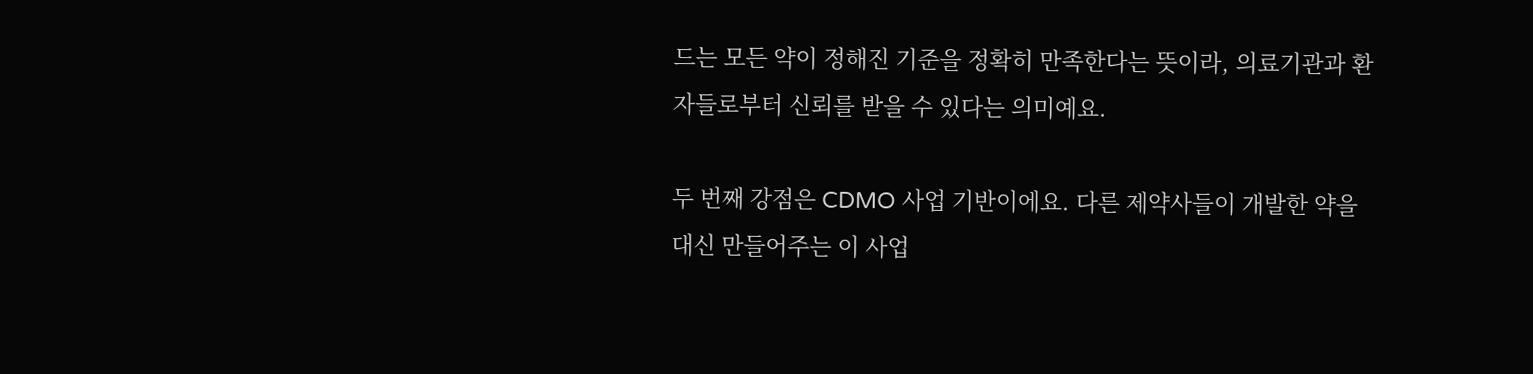드는 모든 약이 정해진 기준을 정확히 만족한다는 뜻이라, 의료기관과 환자들로부터 신뢰를 받을 수 있다는 의미예요.

두 번째 강점은 CDMO 사업 기반이에요. 다른 제약사들이 개발한 약을 대신 만들어주는 이 사업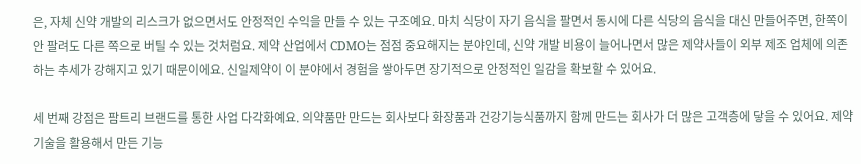은, 자체 신약 개발의 리스크가 없으면서도 안정적인 수익을 만들 수 있는 구조예요. 마치 식당이 자기 음식을 팔면서 동시에 다른 식당의 음식을 대신 만들어주면, 한쪽이 안 팔려도 다른 쪽으로 버틸 수 있는 것처럼요. 제약 산업에서 CDMO는 점점 중요해지는 분야인데, 신약 개발 비용이 늘어나면서 많은 제약사들이 외부 제조 업체에 의존하는 추세가 강해지고 있기 때문이에요. 신일제약이 이 분야에서 경험을 쌓아두면 장기적으로 안정적인 일감을 확보할 수 있어요.

세 번째 강점은 팜트리 브랜드를 통한 사업 다각화예요. 의약품만 만드는 회사보다 화장품과 건강기능식품까지 함께 만드는 회사가 더 많은 고객층에 닿을 수 있어요. 제약 기술을 활용해서 만든 기능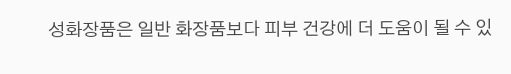성화장품은 일반 화장품보다 피부 건강에 더 도움이 될 수 있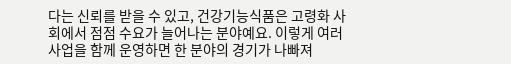다는 신뢰를 받을 수 있고, 건강기능식품은 고령화 사회에서 점점 수요가 늘어나는 분야예요. 이렇게 여러 사업을 함께 운영하면 한 분야의 경기가 나빠져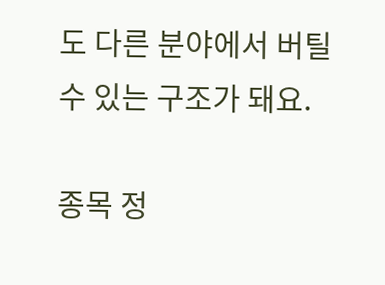도 다른 분야에서 버틸 수 있는 구조가 돼요.

종목 정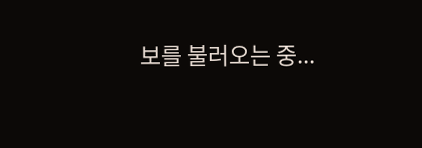보를 불러오는 중...